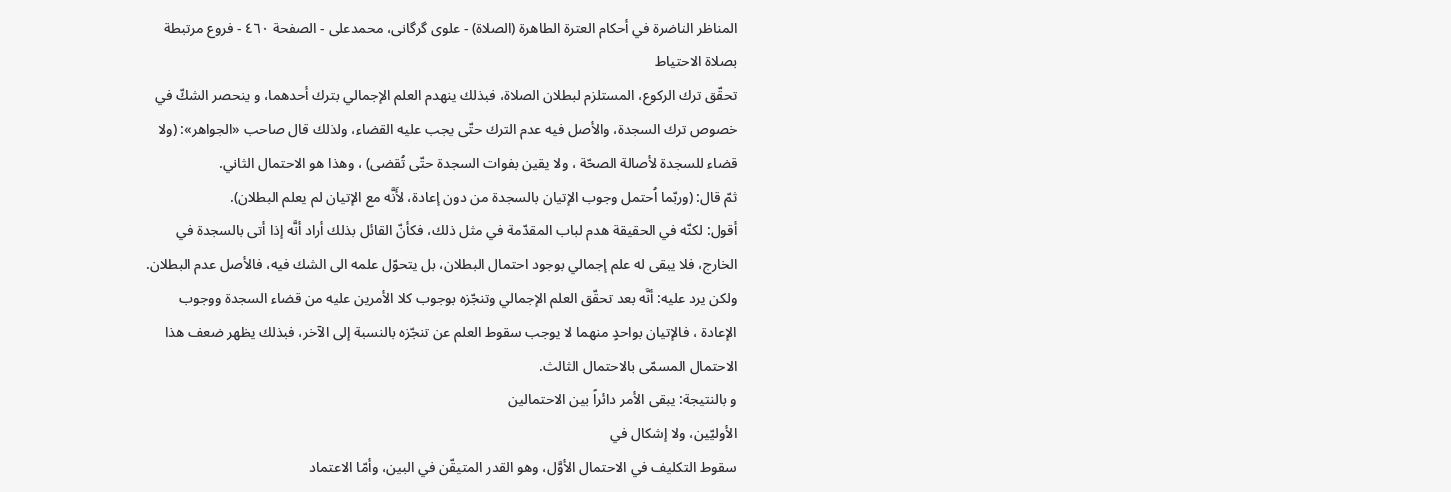المناظر الناضرة في أحکام العترة الطاهرة (الصلاة) - علوی گرگانی، محمدعلی - الصفحة ٤٦٠ - فروع مرتبطة بصلاة الاحتياط
تحقّق ترك الركوع، المستلزم لبطلان الصلاة، فبذلك ينهدم العلم الإجمالي بترك أحدهما، و ينحصر الشكّ في خصوص ترك السجدة، والأصل فيه عدم الترك حتّى يجب عليه القضاء، ولذلك قال صاحب «الجواهر»: (ولا قضاء للسجدة لأصالة الصحّة ، ولا يقين بفوات السجدة حتّى تُقضى) ، وهذا هو الاحتمال الثاني.
ثمّ قال: (وربّما اُحتمل وجوب الإتيان بالسجدة من دون إعادة، لأَنَّه مع الإتيان لم يعلم البطلان).
أقول: لكنّه في الحقيقة هدم لباب المقدّمة في مثل ذلك، فكأنّ القائل بذلك أراد أنَّه إذا أتى بالسجدة في الخارج، فلا يبقى له علم إجمالي بوجود احتمال البطلان، بل يتحوّل علمه الى الشك فيه، فالأصل عدم البطلان.
ولكن يرد عليه: أنَّه بعد تحقّق العلم الإجمالي وتنجّزه بوجوب كلا الأمرين عليه من قضاء السجدة ووجوب الإعادة ، فالإتيان بواحدٍ منهما لا يوجب سقوط العلم عن تنجّزه بالنسبة إلى الآخر، فبذلك يظهر ضعف هذا الاحتمال المسمّى بالاحتمال الثالث.
و بالنتيجة: يبقى الأمر دائراً بين الاحتمالين
الأوليّين، ولا إشكال في
سقوط التكليف في الاحتمال الأوَّل، وهو القدر المتيقّن في البين، وأمّا الاعتماد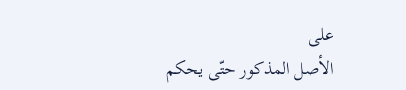على
الأصل المذكور حتّى يحكم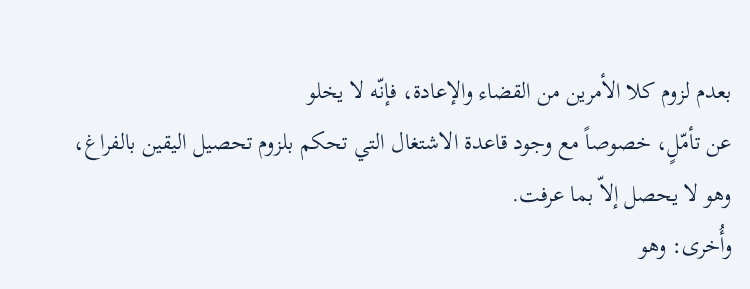بعدم لزوم كلا الأمرين من القضاء والإعادة، فإنّه لا يخلو
عن تأمّلٍ، خصوصاً مع وجود قاعدة الاشتغال التي تحكم بلزوم تحصيل اليقين بالفراغ،
وهو لا يحصل إلاّ بما عرفت.
وأُخرى: وهو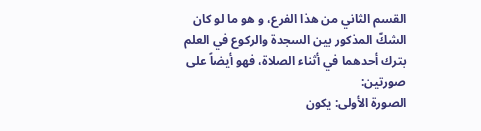القسم الثاني من هذا الفرع، و هو ما لو كان الشكّ المذكور بين السجدة والركوع في العلم بترك أحدهما في أثناء الصلاة، فهو أيضاً على صورتين:
الصورة الأولى: يكون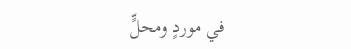في موردٍ ومحلٍّ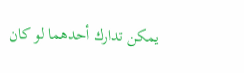يمكن تدارك أحدهما لو كان